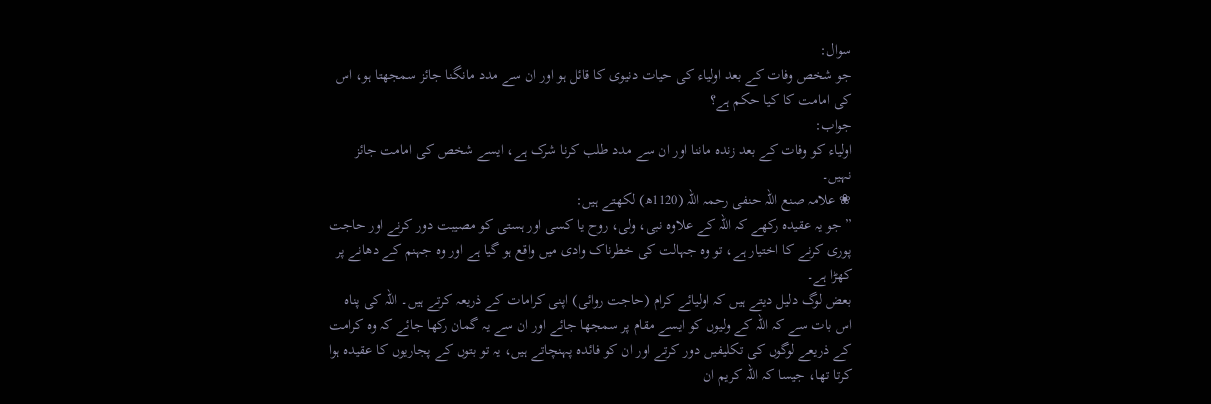سوال:
جو شخص وفات کے بعد اولیاء کی حیات دنیوی کا قائل ہو اور ان سے مدد مانگنا جائز سمجھتا ہو، اس کی امامت کا کیا حکم ہے؟
جواب:
اولیاء کو وفات کے بعد زندہ ماننا اور ان سے مدد طلب کرنا شرک ہے، ایسے شخص کی امامت جائز نہیں۔
❀ علامہ صنع اللہ حنفی رحمہ اللہ (1120ھ) لکھتے ہیں:
”جو یہ عقیدہ رکھے کہ اللہ کے علاوہ نبی، ولی، روح یا کسی اور ہستی کو مصیبت دور کرنے اور حاجت پوری کرنے کا اختیار ہے، تو وہ جہالت کی خطرناک وادی میں واقع ہو گیا ہے اور وہ جہنم کے دھانے پر کھڑا ہے۔
بعض لوگ دلیل دیتے ہیں کہ اولیائے کرام (حاجت روائی) اپنی کرامات کے ذریعہ کرتے ہیں۔ اللہ کی پناہ اس بات سے کہ اللہ کے ولیوں کو ایسے مقام پر سمجھا جائے اور ان سے یہ گمان رکھا جائے کہ وہ کرامت کے ذریعے لوگوں کی تکلیفیں دور کرتے اور ان کو فائدہ پہنچاتے ہیں، یہ تو بتوں کے پجاریوں کا عقیدہ ہوا کرتا تھا، جیسا کہ اللہ کریم ان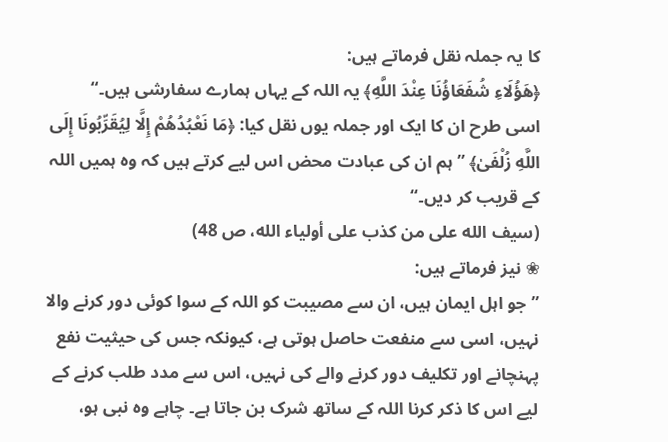کا یہ جملہ نقل فرماتے ہیں:
﴿هَؤُلَاءِ شُفَعَاؤُنَا عِنْدَ اللَّهِ﴾ یہ اللہ کے یہاں ہمارے سفارشی ہیں۔“
اسی طرح ان کا ایک اور جملہ یوں نقل کیا: ﴿مَا نَعْبُدُهُمْ إِلَّا لِيُقَرِّبُونَا إِلَى اللَّهِ زُلْفَىٰ﴾ ”ہم ان کی عبادت محض اس لیے کرتے ہیں کہ وہ ہمیں اللہ کے قریب کر دیں۔“
(سيف الله على من كذب على أولياء الله، ص 48)
❀ نیز فرماتے ہیں:
”جو اہل ایمان ہیں، ان سے مصیبت کو اللہ کے سوا کوئی دور کرنے والا نہیں، اسی سے منفعت حاصل ہوتی ہے، کیونکہ جس کی حیثیت نفع پہنچانے اور تکلیف دور کرنے والے کی نہیں، اس سے مدد طلب کرنے کے لیے اس کا ذکر کرنا اللہ کے ساتھ شرک بن جاتا ہے۔ چاہے وہ نبی ہو،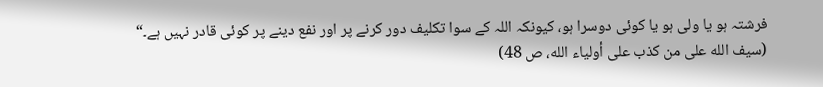فرشتہ ہو یا ولی ہو یا کوئی دوسرا ہو، کیونکہ اللہ کے سوا تکلیف دور کرنے پر اور نفع دینے پر کوئی قادر نہیں ہے۔“
(سيف الله على من كذب على أولياء الله، ص 48)